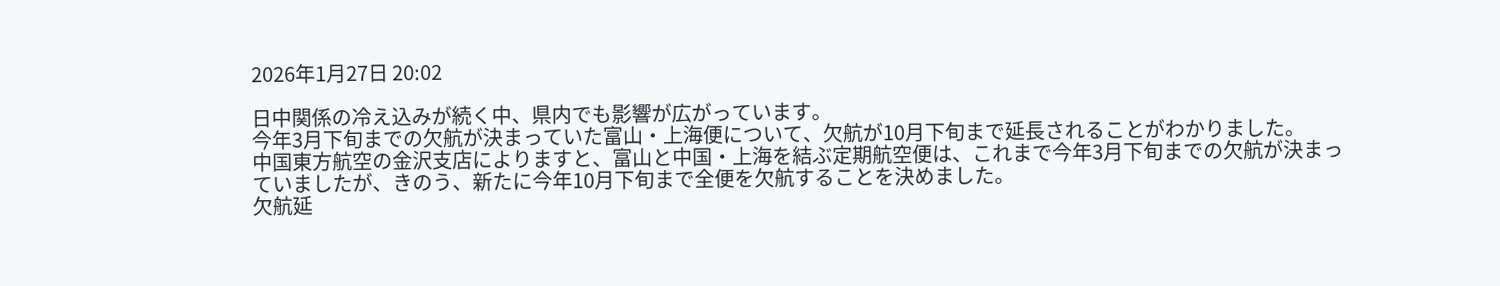2026年1月27日 20:02

日中関係の冷え込みが続く中、県内でも影響が広がっています。
今年3月下旬までの欠航が決まっていた富山・上海便について、欠航が10月下旬まで延長されることがわかりました。
中国東方航空の金沢支店によりますと、富山と中国・上海を結ぶ定期航空便は、これまで今年3月下旬までの欠航が決まっていましたが、きのう、新たに今年10月下旬まで全便を欠航することを決めました。
欠航延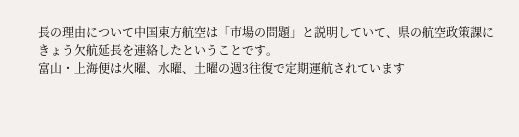長の理由について中国東方航空は「市場の問題」と説明していて、県の航空政策課にきょう欠航延長を連絡したということです。
富山・上海便は火曜、水曜、土曜の週3往復で定期運航されています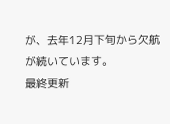が、去年12月下旬から欠航が続いています。
最終更新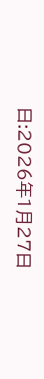日:2026年1月27日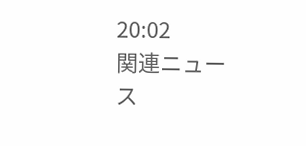20:02
関連ニュース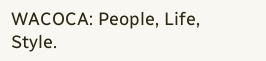WACOCA: People, Life, Style.